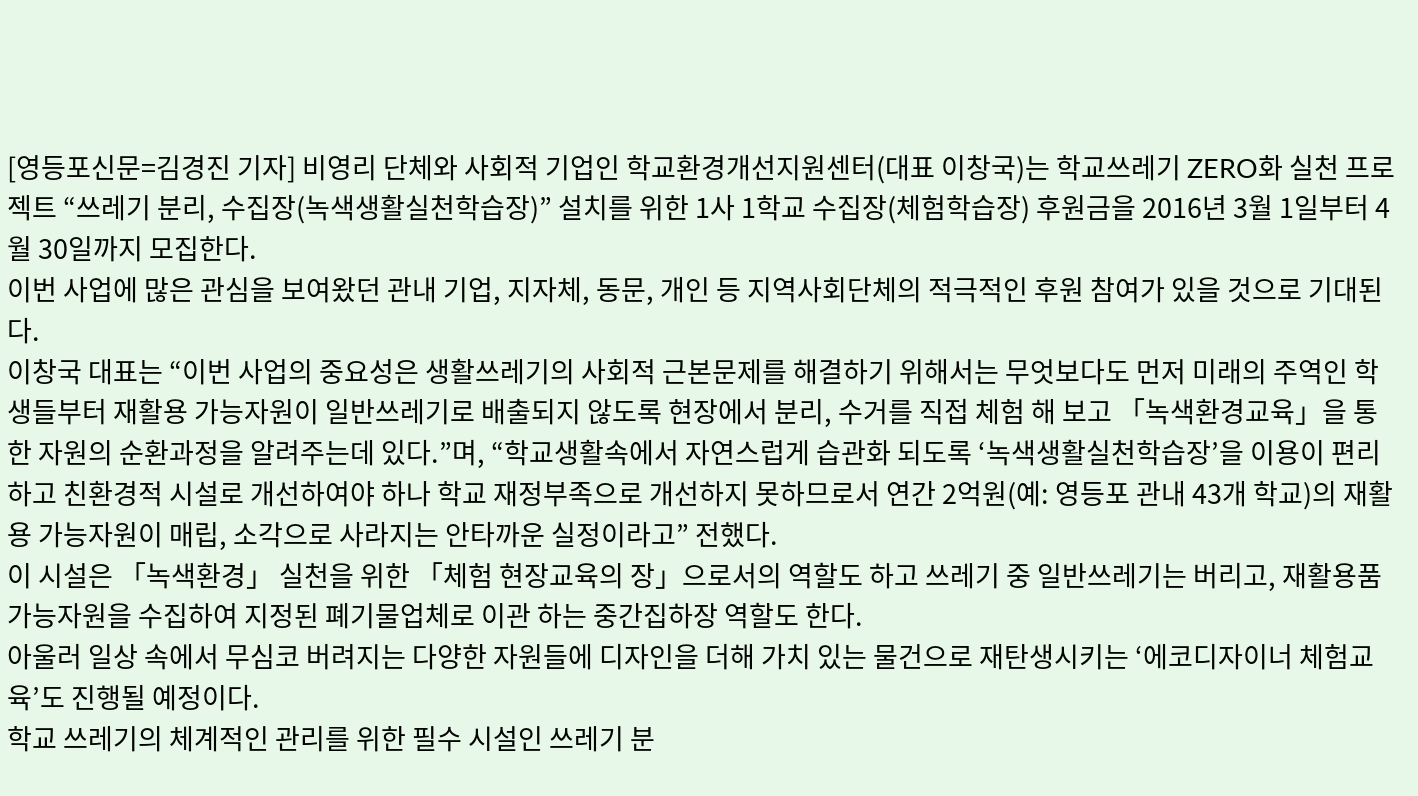[영등포신문=김경진 기자] 비영리 단체와 사회적 기업인 학교환경개선지원센터(대표 이창국)는 학교쓰레기 ZERO화 실천 프로젝트 “쓰레기 분리, 수집장(녹색생활실천학습장)” 설치를 위한 1사 1학교 수집장(체험학습장) 후원금을 2016년 3월 1일부터 4월 30일까지 모집한다.
이번 사업에 많은 관심을 보여왔던 관내 기업, 지자체, 동문, 개인 등 지역사회단체의 적극적인 후원 참여가 있을 것으로 기대된다.
이창국 대표는 “이번 사업의 중요성은 생활쓰레기의 사회적 근본문제를 해결하기 위해서는 무엇보다도 먼저 미래의 주역인 학생들부터 재활용 가능자원이 일반쓰레기로 배출되지 않도록 현장에서 분리, 수거를 직접 체험 해 보고 「녹색환경교육」을 통한 자원의 순환과정을 알려주는데 있다.”며, “학교생활속에서 자연스럽게 습관화 되도록 ‘녹색생활실천학습장’을 이용이 편리하고 친환경적 시설로 개선하여야 하나 학교 재정부족으로 개선하지 못하므로서 연간 2억원(예: 영등포 관내 43개 학교)의 재활용 가능자원이 매립, 소각으로 사라지는 안타까운 실정이라고” 전했다.
이 시설은 「녹색환경」 실천을 위한 「체험 현장교육의 장」으로서의 역할도 하고 쓰레기 중 일반쓰레기는 버리고, 재활용품 가능자원을 수집하여 지정된 폐기물업체로 이관 하는 중간집하장 역할도 한다.
아울러 일상 속에서 무심코 버려지는 다양한 자원들에 디자인을 더해 가치 있는 물건으로 재탄생시키는 ‘에코디자이너 체험교육’도 진행될 예정이다.
학교 쓰레기의 체계적인 관리를 위한 필수 시설인 쓰레기 분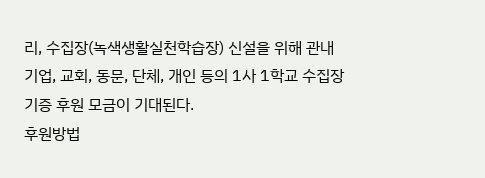리, 수집장(녹색생활실천학습장) 신설을 위해 관내 기업, 교회, 동문, 단체, 개인 등의 1사 1학교 수집장 기증 후원 모금이 기대된다.
후원방법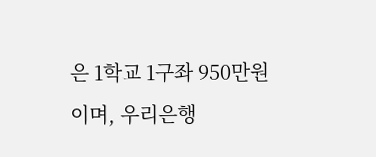은 1학교 1구좌 950만원이며, 우리은행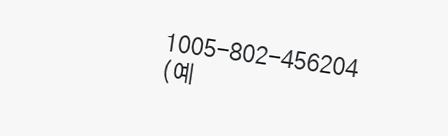1005-802-456204 (예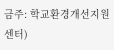금주: 학교환경개선지원센터)